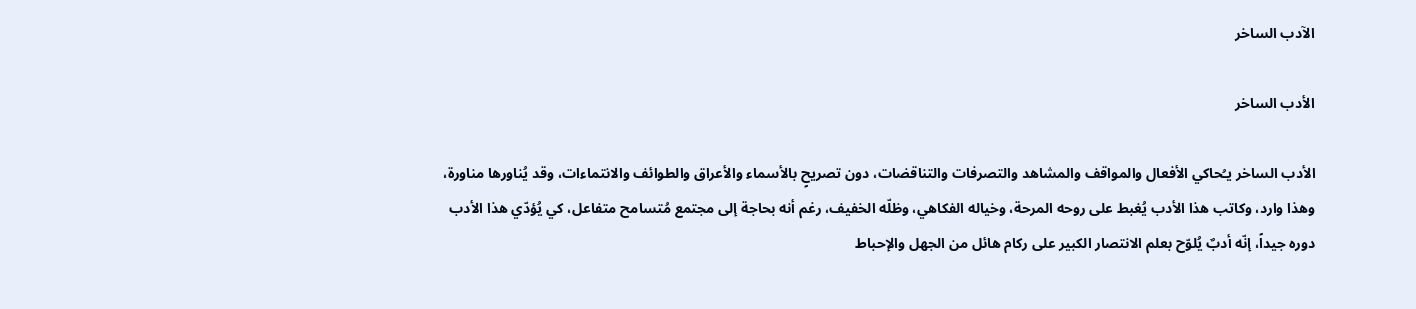الآدب الساخر

الأدب الساخر

الأدب الساخر يـُحاكي الأفعال والمواقف والمشاهد والتصرفات والتناقضات، دون تصريحٍ بالأسماء والأعراق والطوائف والانتماءات، وقد يُناورها مناورة، وهذا وارد، وكاتب هذا الأدب يُغبط على روحه المرحة، وخياله الفكاهي، وظلّه الخفيف، رغم أنه بحاجة إلى مجتمع مُتسامح متفاعل، كي يُؤدّي هذا الأدب دوره جيداً، إنّه أدبٌ يُلوّح بعلم الانتصار الكبير على ركام هائل من الجهل والإحباط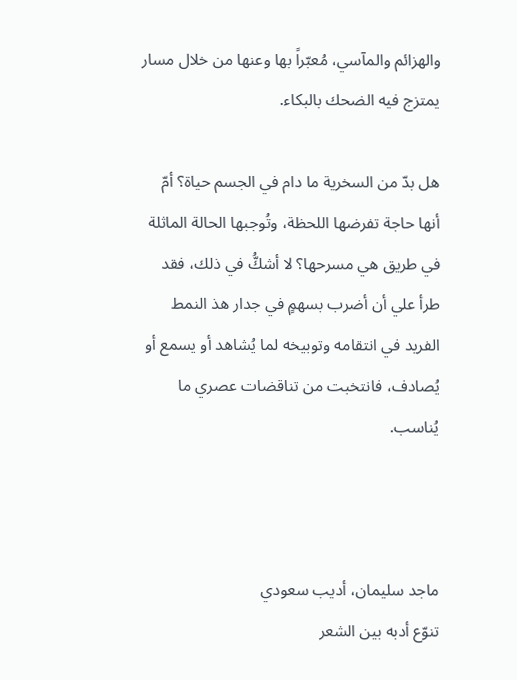والهزائم والمآسي، مُعبّراً بها وعنها من خلال مسار يمتزج فيه الضحك بالبكاء.

هل بدّ من السخرية ما دام في الجسم حياة؟ أمّ أنها حاجة تفرضها اللحظة، وتُوجبها الحالة الماثلة في طريق هي مسرحها؟ لا أشكُّ في ذلك، فقد طرأ علي أن أضرب بسهمٍ في جدار هذ النمط الفريد في انتقامه وتوبيخه لما يُشاهد أو يسمع أو يُصادف، فانتخبت من تناقضات عصري ما يُناسب.



ماجد سليمان، أديب سعودي
تنوّع أدبه بين الشعر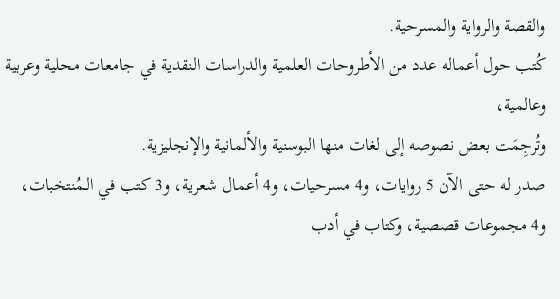والقصة والرواية والمسرحية.
كُتب حول أعماله عدد من الأطروحات العلمية والدراسات النقدية في جامعات محلية وعربية وعالمية،
وتُرجِمَت بعض نصوصه إلى لغات منها البوسنية والألمانية والإنجليزية.
صدر له حتى الآن 5 روايات، و4 مسرحيات، و4 أعمال شعرية، و3 كتب في الـمُنتخبات،
و4 مجموعات قصصية، وكتاب في أدب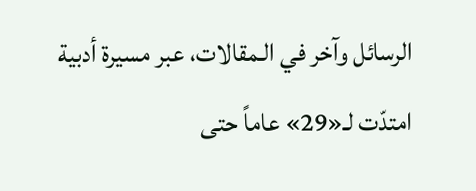الرسائل وآخر في الـمقالات، عبر مسيرة أدبية امتدّت لـ«29» عاماً حتى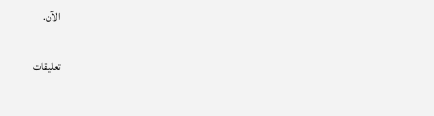الآن.

تعليقات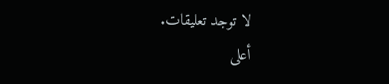لا توجد تعليقات.
أعلى